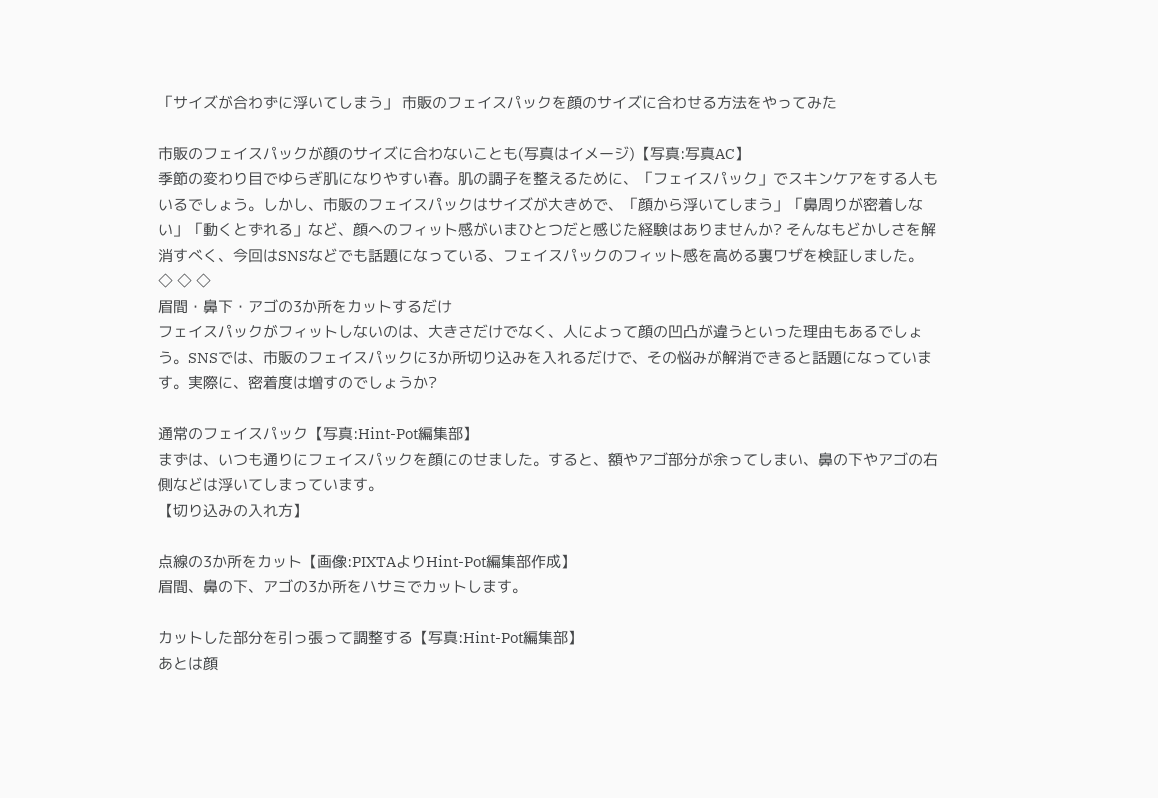「サイズが合わずに浮いてしまう」 市販のフェイスパックを顔のサイズに合わせる方法をやってみた

市販のフェイスパックが顔のサイズに合わないことも(写真はイメージ)【写真:写真AC】
季節の変わり目でゆらぎ肌になりやすい春。肌の調子を整えるために、「フェイスパック」でスキンケアをする人もいるでしょう。しかし、市販のフェイスパックはサイズが大きめで、「顔から浮いてしまう」「鼻周りが密着しない」「動くとずれる」など、顔へのフィット感がいまひとつだと感じた経験はありませんか? そんなもどかしさを解消すべく、今回はSNSなどでも話題になっている、フェイスパックのフィット感を高める裏ワザを検証しました。
◇ ◇ ◇
眉間・鼻下・アゴの3か所をカットするだけ
フェイスパックがフィットしないのは、大きさだけでなく、人によって顔の凹凸が違うといった理由もあるでしょう。SNSでは、市販のフェイスパックに3か所切り込みを入れるだけで、その悩みが解消できると話題になっています。実際に、密着度は増すのでしょうか?

通常のフェイスパック【写真:Hint-Pot編集部】
まずは、いつも通りにフェイスパックを顔にのせました。すると、額やアゴ部分が余ってしまい、鼻の下やアゴの右側などは浮いてしまっています。
【切り込みの入れ方】

点線の3か所をカット【画像:PIXTAよりHint-Pot編集部作成】
眉間、鼻の下、アゴの3か所をハサミでカットします。

カットした部分を引っ張って調整する【写真:Hint-Pot編集部】
あとは顔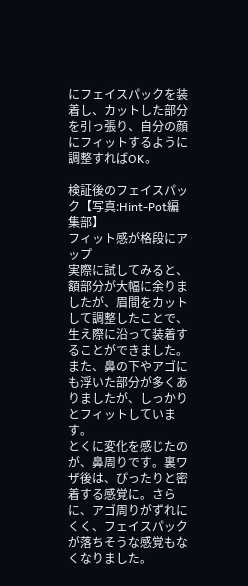にフェイスパックを装着し、カットした部分を引っ張り、自分の顔にフィットするように調整すればOK。

検証後のフェイスパック【写真:Hint-Pot編集部】
フィット感が格段にアップ
実際に試してみると、額部分が大幅に余りましたが、眉間をカットして調整したことで、生え際に沿って装着することができました。また、鼻の下やアゴにも浮いた部分が多くありましたが、しっかりとフィットしています。
とくに変化を感じたのが、鼻周りです。裏ワザ後は、ぴったりと密着する感覚に。さらに、アゴ周りがずれにくく、フェイスパックが落ちそうな感覚もなくなりました。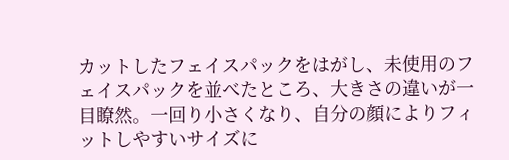カットしたフェイスパックをはがし、未使用のフェイスパックを並べたところ、大きさの違いが一目瞭然。一回り小さくなり、自分の顔によりフィットしやすいサイズに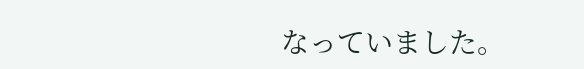なっていました。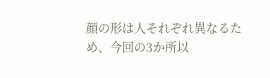顔の形は人それぞれ異なるため、今回の3か所以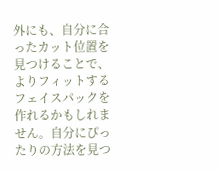外にも、自分に合ったカット位置を見つけることで、よりフィットするフェイスパックを作れるかもしれません。自分にぴったりの方法を見つ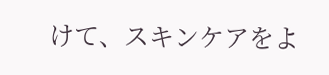けて、スキンケアをよ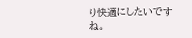り快適にしたいですね。